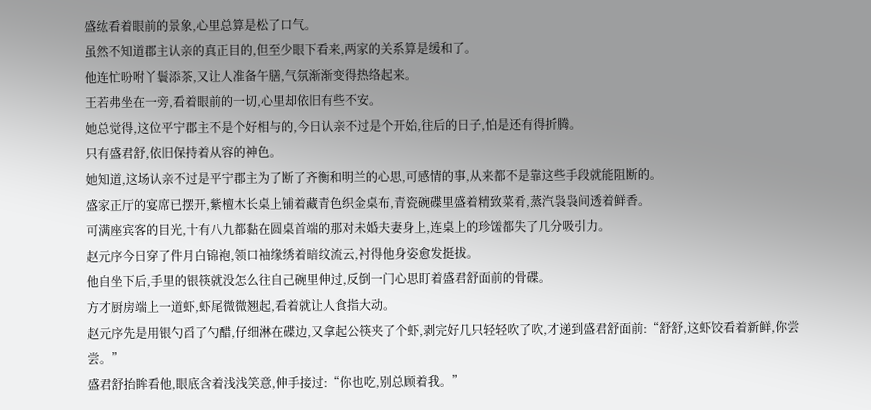盛纮看着眼前的景象,心里总算是松了口气。
虽然不知道郡主认亲的真正目的,但至少眼下看来,两家的关系算是缓和了。
他连忙吩咐丫鬟添茶,又让人准备午膳,气氛渐渐变得热络起来。
王若弗坐在一旁,看着眼前的一切,心里却依旧有些不安。
她总觉得,这位平宁郡主不是个好相与的,今日认亲不过是个开始,往后的日子,怕是还有得折腾。
只有盛君舒,依旧保持着从容的神色。
她知道,这场认亲不过是平宁郡主为了断了齐衡和明兰的心思,可感情的事,从来都不是靠这些手段就能阻断的。
盛家正厅的宴席已摆开,紫檀木长桌上铺着藏青色织金桌布,青瓷碗碟里盛着精致菜肴,蒸汽袅袅间透着鲜香。
可满座宾客的目光,十有八九都黏在圆桌首端的那对未婚夫妻身上,连桌上的珍馐都失了几分吸引力。
赵元序今日穿了件月白锦袍,领口袖缘绣着暗纹流云,衬得他身姿愈发挺拔。
他自坐下后,手里的银筷就没怎么往自己碗里伸过,反倒一门心思盯着盛君舒面前的骨碟。
方才厨房端上一道虾,虾尾微微翘起,看着就让人食指大动。
赵元序先是用银勺舀了勺醋,仔细淋在碟边,又拿起公筷夹了个虾,剥完好几只轻轻吹了吹,才递到盛君舒面前:“舒舒,这虾饺看着新鲜,你尝尝。”
盛君舒抬眸看他,眼底含着浅浅笑意,伸手接过:“你也吃,别总顾着我。”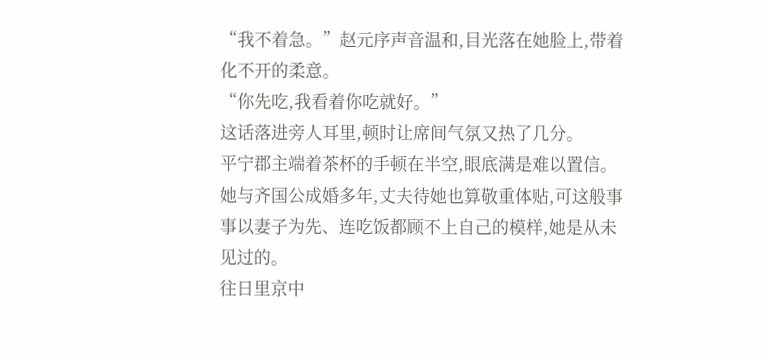“我不着急。”赵元序声音温和,目光落在她脸上,带着化不开的柔意。
“你先吃,我看着你吃就好。”
这话落进旁人耳里,顿时让席间气氛又热了几分。
平宁郡主端着茶杯的手顿在半空,眼底满是难以置信。
她与齐国公成婚多年,丈夫待她也算敬重体贴,可这般事事以妻子为先、连吃饭都顾不上自己的模样,她是从未见过的。
往日里京中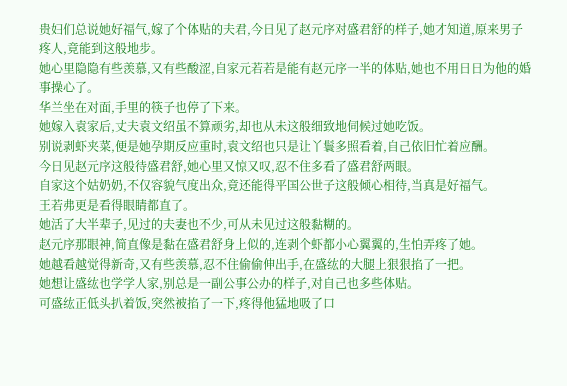贵妇们总说她好福气,嫁了个体贴的夫君,今日见了赵元序对盛君舒的样子,她才知道,原来男子疼人,竟能到这般地步。
她心里隐隐有些羡慕,又有些酸涩,自家元若若是能有赵元序一半的体贴,她也不用日日为他的婚事操心了。
华兰坐在对面,手里的筷子也停了下来。
她嫁入袁家后,丈夫袁文绍虽不算顽劣,却也从未这般细致地伺候过她吃饭。
别说剥虾夹菜,便是她孕期反应重时,袁文绍也只是让丫鬟多照看着,自己依旧忙着应酬。
今日见赵元序这般待盛君舒,她心里又惊又叹,忍不住多看了盛君舒两眼。
自家这个姑奶奶,不仅容貌气度出众,竟还能得平国公世子这般倾心相待,当真是好福气。
王若弗更是看得眼睛都直了。
她活了大半辈子,见过的夫妻也不少,可从未见过这般黏糊的。
赵元序那眼神,简直像是黏在盛君舒身上似的,连剥个虾都小心翼翼的,生怕弄疼了她。
她越看越觉得新奇,又有些羡慕,忍不住偷偷伸出手,在盛纮的大腿上狠狠掐了一把。
她想让盛纮也学学人家,别总是一副公事公办的样子,对自己也多些体贴。
可盛纮正低头扒着饭,突然被掐了一下,疼得他猛地吸了口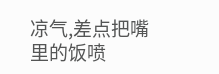凉气,差点把嘴里的饭喷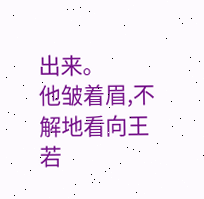出来。
他皱着眉,不解地看向王若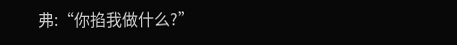弗:“你掐我做什么?”